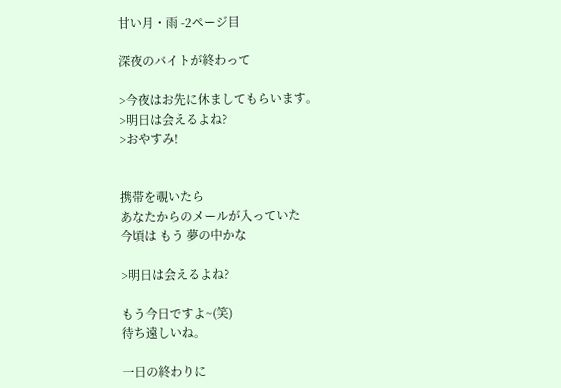甘い月・雨 -2ページ目

深夜のバイトが終わって

>今夜はお先に休ましてもらいます。
>明日は会えるよね?
>おやすみ!


携帯を覗いたら
あなたからのメールが入っていた
今頃は もう 夢の中かな

>明日は会えるよね?

もう今日ですよ~(笑)
待ち遠しいね。

一日の終わりに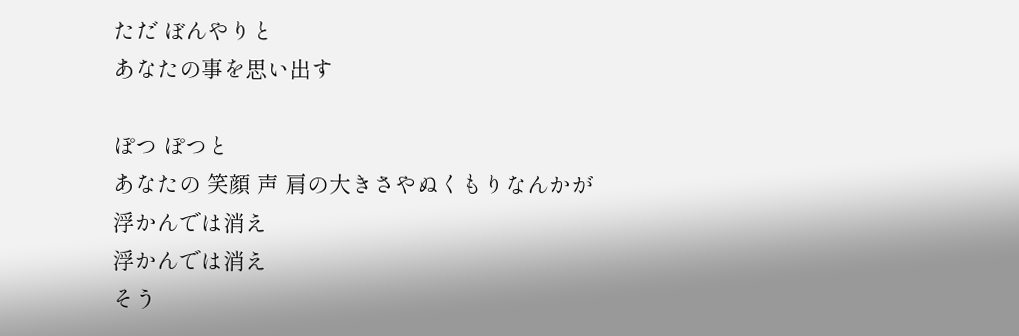ただ ぼんやりと
あなたの事を思い出す

ぽつ ぽつと
あなたの 笑顔 声 肩の大きさやぬくもりなんかが
浮かんでは消え
浮かんでは消え
そう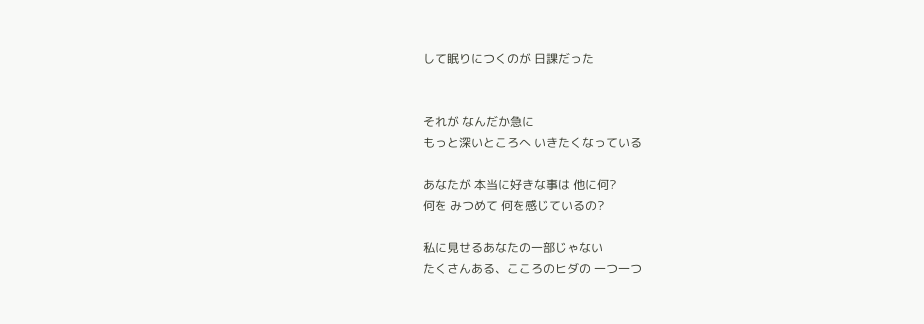して眠りにつくのが 日課だった


それが なんだか急に
もっと深いところへ いきたくなっている

あなたが 本当に好きな事は 他に何?
何を みつめて 何を感じているの?

私に見せるあなたの一部じゃない
たくさんある、こころのヒダの 一つ一つ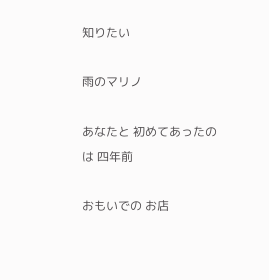知りたい

雨のマリノ

あなたと 初めてあったのは 四年前

おもいでの お店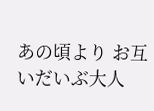あの頃より お互いだいぶ大人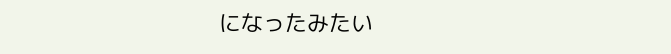になったみたい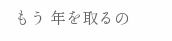もう 年を取るの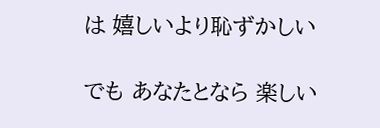は 嬉しいより恥ずかしい

でも あなたとなら 楽しい